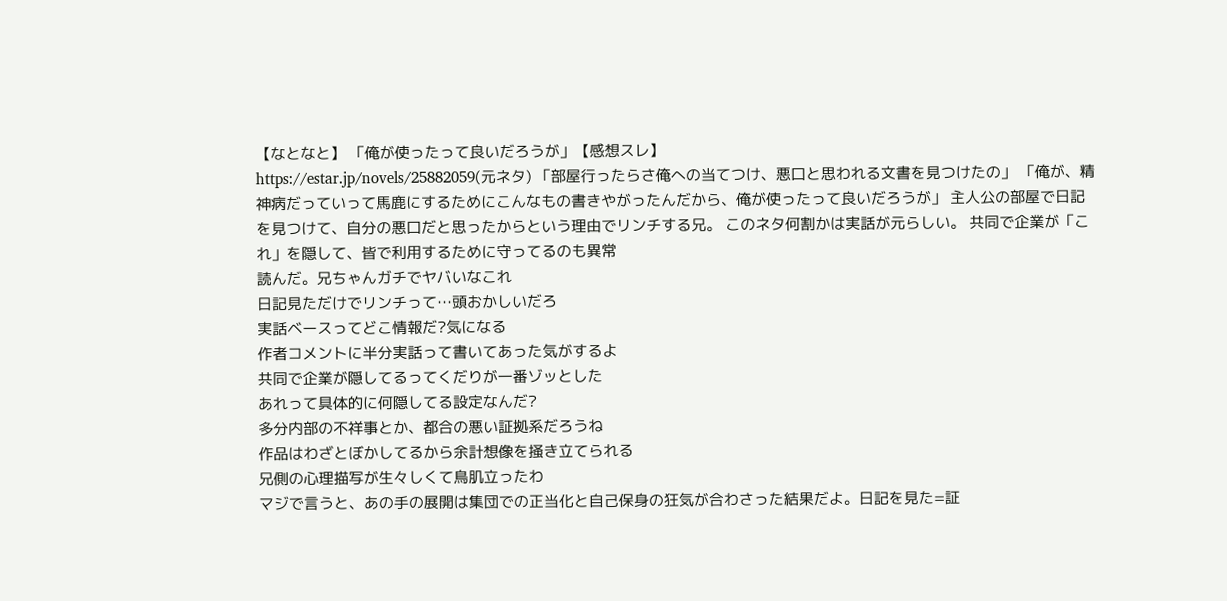【なとなと】 「俺が使ったって良いだろうが」【感想スレ】
https://estar.jp/novels/25882059(元ネタ) 「部屋行ったらさ俺への当てつけ、悪口と思われる文書を見つけたの」 「俺が、精神病だっていって馬鹿にするためにこんなもの書きやがったんだから、俺が使ったって良いだろうが」 主人公の部屋で日記を見つけて、自分の悪口だと思ったからという理由でリンチする兄。 このネタ何割かは実話が元らしい。 共同で企業が「これ」を隠して、皆で利用するために守ってるのも異常
読んだ。兄ちゃんガチでヤバいなこれ
日記見ただけでリンチって…頭おかしいだろ
実話ベースってどこ情報だ?気になる
作者コメントに半分実話って書いてあった気がするよ
共同で企業が隠してるってくだりが一番ゾッとした
あれって具体的に何隠してる設定なんだ?
多分内部の不祥事とか、都合の悪い証拠系だろうね
作品はわざとぼかしてるから余計想像を掻き立てられる
兄側の心理描写が生々しくて鳥肌立ったわ
マジで言うと、あの手の展開は集団での正当化と自己保身の狂気が合わさった結果だよ。日記を見た=証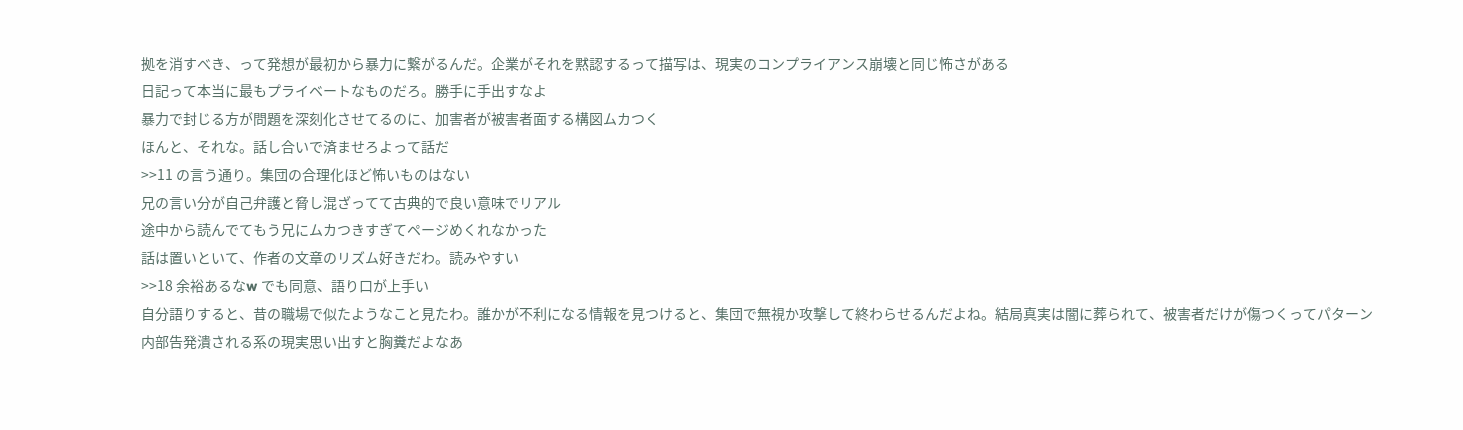拠を消すべき、って発想が最初から暴力に繋がるんだ。企業がそれを黙認するって描写は、現実のコンプライアンス崩壊と同じ怖さがある
日記って本当に最もプライベートなものだろ。勝手に手出すなよ
暴力で封じる方が問題を深刻化させてるのに、加害者が被害者面する構図ムカつく
ほんと、それな。話し合いで済ませろよって話だ
>>11 の言う通り。集団の合理化ほど怖いものはない
兄の言い分が自己弁護と脅し混ざってて古典的で良い意味でリアル
途中から読んでてもう兄にムカつきすぎてページめくれなかった
話は置いといて、作者の文章のリズム好きだわ。読みやすい
>>18 余裕あるなw でも同意、語り口が上手い
自分語りすると、昔の職場で似たようなこと見たわ。誰かが不利になる情報を見つけると、集団で無視か攻撃して終わらせるんだよね。結局真実は闇に葬られて、被害者だけが傷つくってパターン
内部告発潰される系の現実思い出すと胸糞だよなあ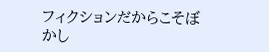フィクションだからこそぼかし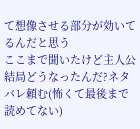て想像させる部分が効いてるんだと思う
ここまで聞いたけど主人公結局どうなったんだ?ネタバレ頼む(怖くて最後まで読めてない)